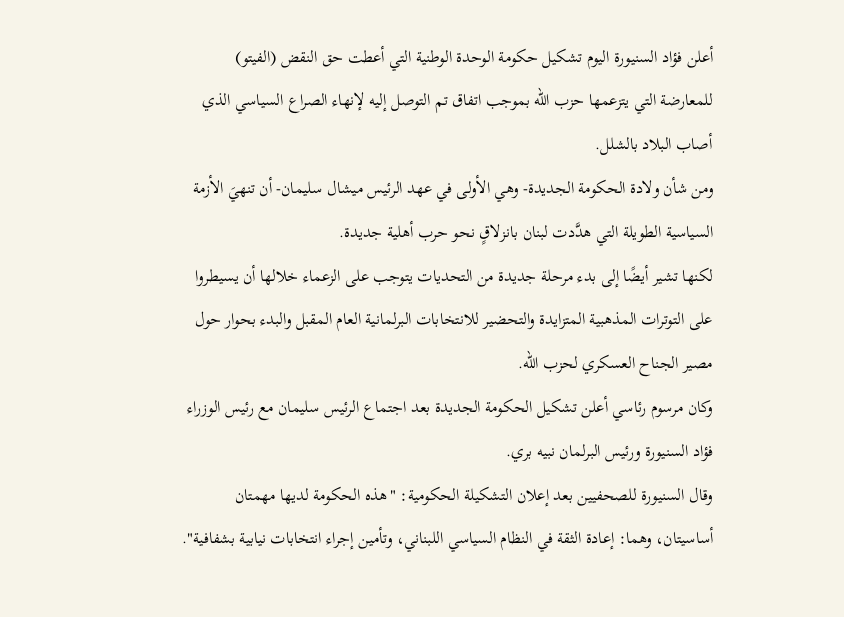أعلن فؤاد السنيورة اليوم تشكيل حكومة الوحدة الوطنية التي أعطت حق النقض (الفيتو) للمعارضة التي يتزعمها حزب الله بموجب اتفاق تم التوصل إليه لإنهاء الصراع السياسي الذي أصاب البلاد بالشلل.
ومن شأن ولادة الحكومة الجديدة- وهي الأولى في عهد الرئيس ميشال سليمان- أن تنهيَ الأزمة السياسية الطويلة التي هدَّدت لبنان بانزلاقٍ نحو حرب أهلية جديدة.
لكنها تشير أيضًا إلى بدء مرحلة جديدة من التحديات يتوجب على الزعماء خلالها أن يسيطروا على التوترات المذهبية المتزايدة والتحضير للانتخابات البرلمانية العام المقبل والبدء بحوار حول مصير الجناح العسكري لحزب الله.
وكان مرسوم رئاسي أعلن تشكيل الحكومة الجديدة بعد اجتماع الرئيس سليمان مع رئيس الوزراء فؤاد السنيورة ورئيس البرلمان نبيه بري.
وقال السنيورة للصحفيين بعد إعلان التشكيلة الحكومية: "هذه الحكومة لديها مهمتان أساسيتان، وهما: إعادة الثقة في النظام السياسي اللبناني، وتأمين إجراء انتخابات نيابية بشفافية".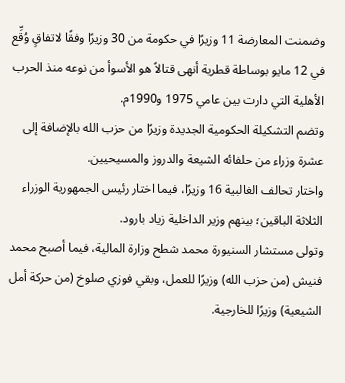وضمنت المعارضة 11 وزيرًا في حكومة من 30 وزيرًا وفقًا لاتفاقٍ وُقِّع في 12 مايو بوساطة قطرية أنهى قتالاً هو الأسوأ من نوعه منذ الحرب الأهلية التي دارت بين عامي 1975 و1990م.
وتضم التشكيلة الحكومية الجديدة وزيرًا من حزب الله بالإضافة إلى عشرة وزراء من حلفائه الشيعة والدروز والمسيحيين.
واختار تحالف الغالبية 16 وزيرًا، فيما اختار رئيس الجمهورية الوزراء الثلاثة الباقين؛ بينهم وزير الداخلية زياد بارود.
وتولى مستشار السنيورة محمد شطح وزارة المالية، فيما أصبح محمد فنيش (من حزب الله) وزيرًا للعمل، وبقي فوزي صلوخ (من حركة أمل الشيعية) وزيرًا للخارجية.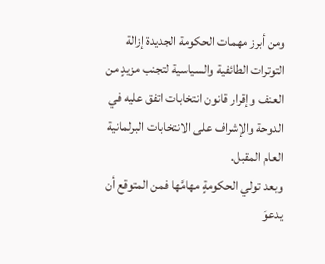ومن أبرز مهمات الحكومة الجديدة إزالة التوترات الطائفية والسياسية لتجنب مزيدٍ من العنف وإقرار قانون انتخابات اتفق عليه في الدوحة والإشراف على الانتخابات البرلمانية العام المقبل.
وبعد تولي الحكومةٍ مهامَّها فمن المتوقع أن يدعوَ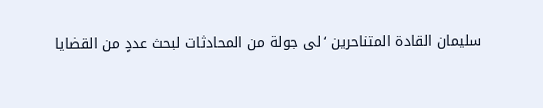سليمان القادة المتناحرين ‘لى جولة من المحادثات لبحث عددٍ من القضايا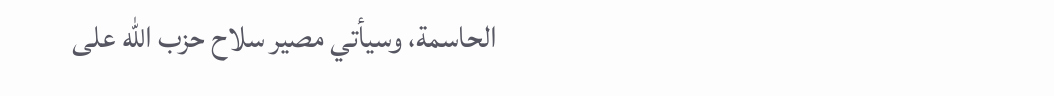الحاسمة، وسيأتي مصير سلاح حزب الله على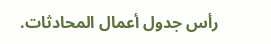رأس جدول أعمال المحادثات.